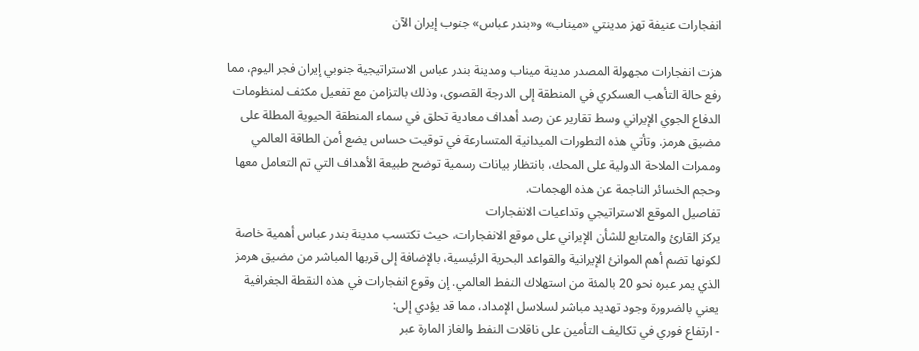انفجارات عنيفة تهز مدينتي «ميناب» و«بندر عباس» جنوب إيران الآن

هزت انفجارات مجهولة المصدر مدينة ميناب ومدينة بندر عباس الاستراتيجية جنوبي إيران فجر اليوم، مما رفع حالة التأهب العسكري في المنطقة إلى الدرجة القصوى، وذلك بالتزامن مع تفعيل مكثف لمنظومات الدفاع الجوي الإيراني وسط تقارير عن رصد أهداف معادية تحلق في سماء المنطقة الحيوية المطلة على مضيق هرمز. وتأتي هذه التطورات الميدانية المتسارعة في توقيت حساس يضع أمن الطاقة العالمي وممرات الملاحة الدولية على المحك، بانتظار بيانات رسمية توضح طبيعة الأهداف التي تم التعامل معها وحجم الخسائر الناجمة عن هذه الهجمات.
تفاصيل الموقع الاستراتيجي وتداعيات الانفجارات
يركز القارئ والمتابع للشأن الإيراني على موقع الانفجارات، حيث تكتسب مدينة بندر عباس أهمية خاصة لكونها تضم أهم الموانئ الإيرانية والقواعد البحرية الرئيسية، بالإضافة إلى قربها المباشر من مضيق هرمز الذي يمر عبره نحو 20 بالمئة من استهلاك النفط العالمي. إن وقوع انفجارات في هذه النقطة الجغرافية يعني بالضرورة وجود تهديد مباشر لسلاسل الإمداد، مما قد يؤدي إلى:
- ارتفاع فوري في تكاليف التأمين على ناقلات النفط والغاز المارة عبر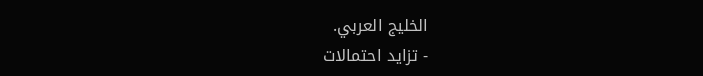الخليج العربي.
- تزايد احتمالات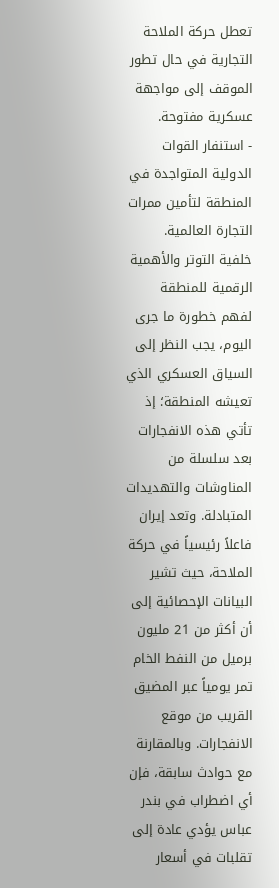تعطل حركة الملاحة التجارية في حال تطور الموقف إلى مواجهة عسكرية مفتوحة.
- استنفار القوات الدولية المتواجدة في المنطقة لتأمين ممرات التجارة العالمية.
خلفية التوتر والأهمية الرقمية للمنطقة
لفهم خطورة ما جرى اليوم، يجب النظر إلى السياق العسكري الذي تعيشه المنطقة؛ إذ تأتي هذه الانفجارات بعد سلسلة من المناوشات والتهديدات المتبادلة. وتعد إيران فاعلاً رئيسياً في حركة الملاحة، حيث تشير البيانات الإحصائية إلى أن أكثر من 21 مليون برميل من النفط الخام تمر يومياً عبر المضيق القريب من موقع الانفجارات. وبالمقارنة مع حوادث سابقة، فإن أي اضطراب في بندر عباس يؤدي عادة إلى تقلبات في أسعار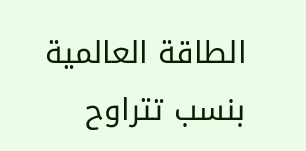الطاقة العالمية بنسب تتراوح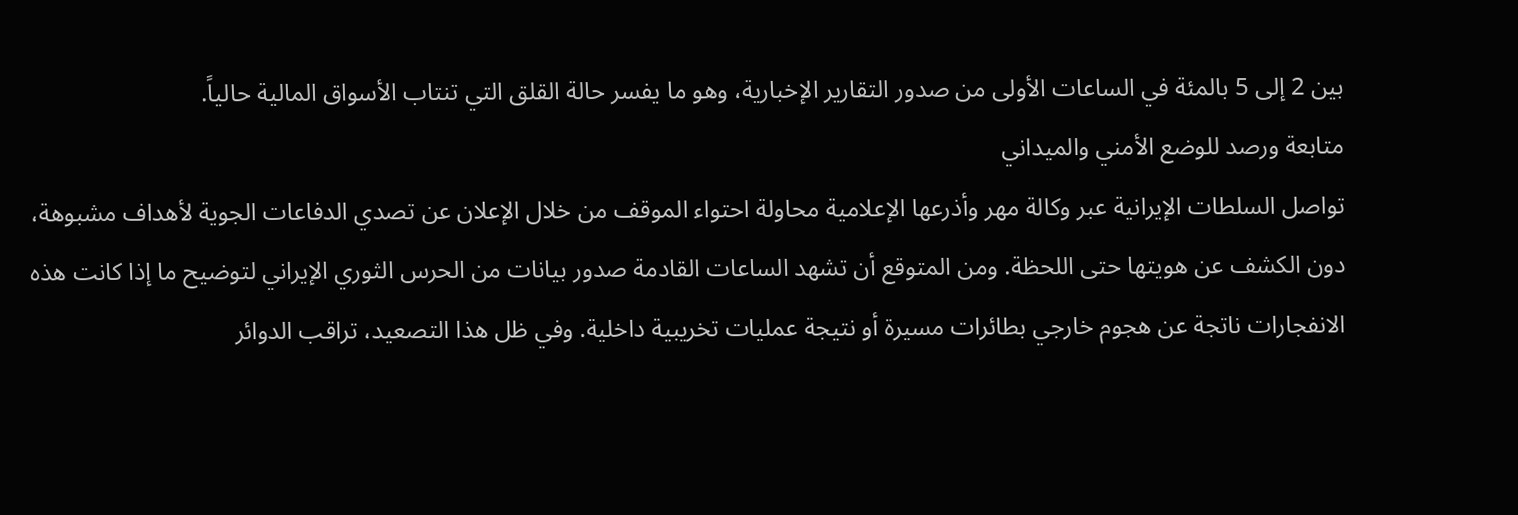بين 2 إلى 5 بالمئة في الساعات الأولى من صدور التقارير الإخبارية، وهو ما يفسر حالة القلق التي تنتاب الأسواق المالية حالياً.
متابعة ورصد للوضع الأمني والميداني
تواصل السلطات الإيرانية عبر وكالة مهر وأذرعها الإعلامية محاولة احتواء الموقف من خلال الإعلان عن تصدي الدفاعات الجوية لأهداف مشبوهة، دون الكشف عن هويتها حتى اللحظة. ومن المتوقع أن تشهد الساعات القادمة صدور بيانات من الحرس الثوري الإيراني لتوضيح ما إذا كانت هذه الانفجارات ناتجة عن هجوم خارجي بطائرات مسيرة أو نتيجة عمليات تخريبية داخلية. وفي ظل هذا التصعيد، تراقب الدوائر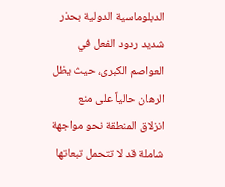الدبلوماسية الدولية بحذر شديد ردود الفعل في العواصم الكبرى، حيث يظل الرهان حالياً على منع انزلاق المنطقة نحو مواجهة شاملة قد لا تتحمل تبعاتها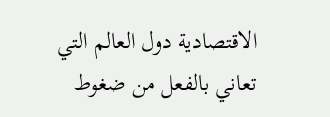الاقتصادية دول العالم التي تعاني بالفعل من ضغوط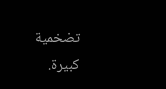تضخمية كبيرة.